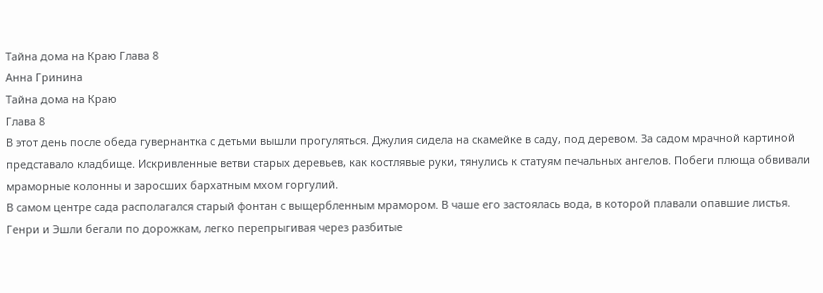Тайна дома на Краю Глава 8
Анна Гринина
Тайна дома на Краю
Глава 8
В этот день после обеда гувернантка с детьми вышли прогуляться. Джулия сидела на скамейке в саду, под деревом. За садом мрачной картиной представало кладбище. Искривленные ветви старых деревьев, как костлявые руки, тянулись к статуям печальных ангелов. Побеги плюща обвивали мраморные колонны и заросших бархатным мхом горгулий.
В самом центре сада располагался старый фонтан с выщербленным мрамором. В чаше его застоялась вода, в которой плавали опавшие листья. Генри и Эшли бегали по дорожкам, легко перепрыгивая через разбитые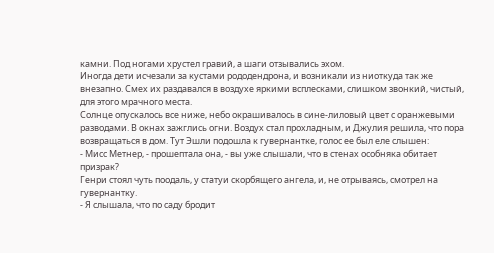камни. Под ногами хрустел гравий, а шаги отзывались эхом.
Иногда дети исчезали за кустами рододендрона, и возникали из ниоткуда так же внезапно. Смех их раздавался в воздухе яркими всплесками, слишком звонкий, чистый, для этого мрачного места.
Солнце опускалось все ниже, небо окрашивалось в сине-лиловый цвет с оранжевыми разводами. В окнах зажглись огни. Воздух стал прохладным, и Джулия решила, что пора возвращаться в дом. Тут Эшли подошла к гувернантке, голос ее был еле слышен:
- Мисс Метнер, - прошептала она, - вы уже слышали, что в стенах особняка обитает призрак?
Генри стоял чуть поодаль, у статуи скорбящего ангела, и, не отрываясь, смотрел на гувернантку.
- Я слышала, что по саду бродит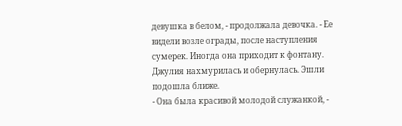девушка в белом, - продолжала девочка. - Ее видели возле ограды, после наступления сумерек. Иногда она приходит к фонтану.
Джулия нахмурилась и обернулась. Эшли подошла ближе.
- Она была красивой молодой служанкой, -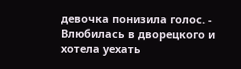девочка понизила голос. - Влюбилась в дворецкого и хотела уехать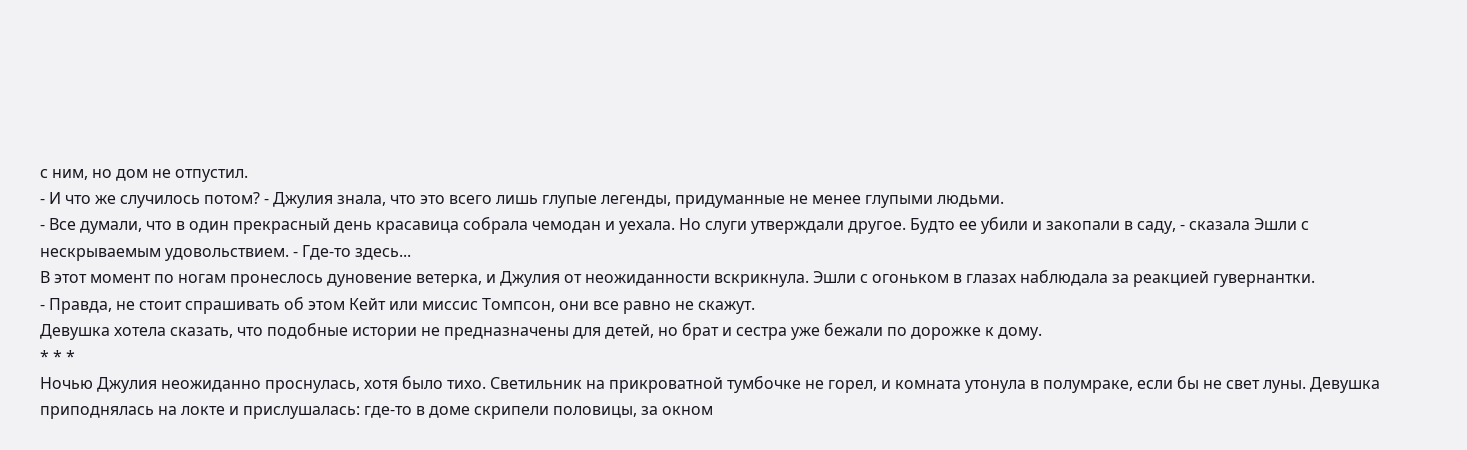с ним, но дом не отпустил.
- И что же случилось потом? - Джулия знала, что это всего лишь глупые легенды, придуманные не менее глупыми людьми.
- Все думали, что в один прекрасный день красавица собрала чемодан и уехала. Но слуги утверждали другое. Будто ее убили и закопали в саду, - сказала Эшли с нескрываемым удовольствием. - Где-то здесь...
В этот момент по ногам пронеслось дуновение ветерка, и Джулия от неожиданности вскрикнула. Эшли с огоньком в глазах наблюдала за реакцией гувернантки.
- Правда, не стоит спрашивать об этом Кейт или миссис Томпсон, они все равно не скажут.
Девушка хотела сказать, что подобные истории не предназначены для детей, но брат и сестра уже бежали по дорожке к дому.
* * *
Ночью Джулия неожиданно проснулась, хотя было тихо. Светильник на прикроватной тумбочке не горел, и комната утонула в полумраке, если бы не свет луны. Девушка приподнялась на локте и прислушалась: где-то в доме скрипели половицы, за окном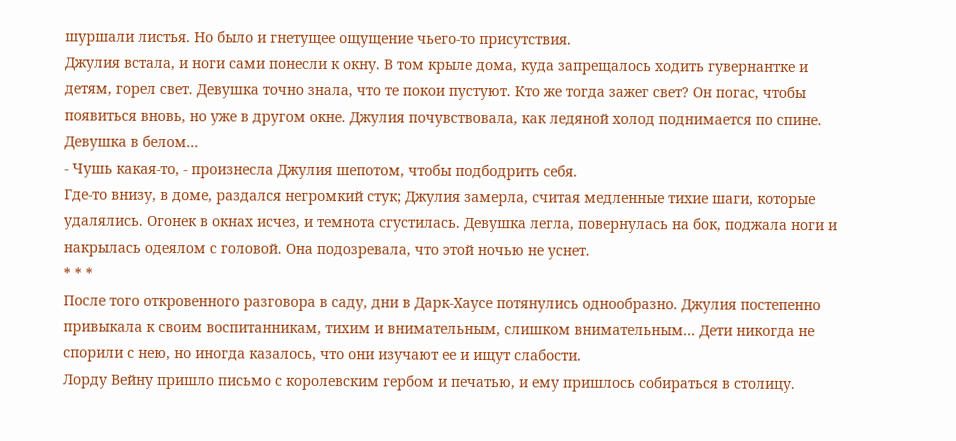шуршали листья. Но было и гнетущее ощущение чьего-то присутствия.
Джулия встала, и ноги сами понесли к окну. В том крыле дома, куда запрещалось ходить гувернантке и детям, горел свет. Девушка точно знала, что те покои пустуют. Кто же тогда зажег свет? Он погас, чтобы появиться вновь, но уже в другом окне. Джулия почувствовала, как ледяной холод поднимается по спине.
Девушка в белом...
- Чушь какая-то, - произнесла Джулия шепотом, чтобы подбодрить себя.
Где-то внизу, в доме, раздался негромкий стук; Джулия замерла, считая медленные тихие шаги, которые удалялись. Огонек в окнах исчез, и темнота сгустилась. Девушка легла, повернулась на бок, поджала ноги и накрылась одеялом с головой. Она подозревала, что этой ночью не уснет.
* * *
После того откровенного разговора в саду, дни в Дарк-Хаусе потянулись однообразно. Джулия постепенно привыкала к своим воспитанникам, тихим и внимательным, слишком внимательным... Дети никогда не спорили с нею, но иногда казалось, что они изучают ее и ищут слабости.
Лорду Вейну пришло письмо с королевским гербом и печатью, и ему пришлось собираться в столицу.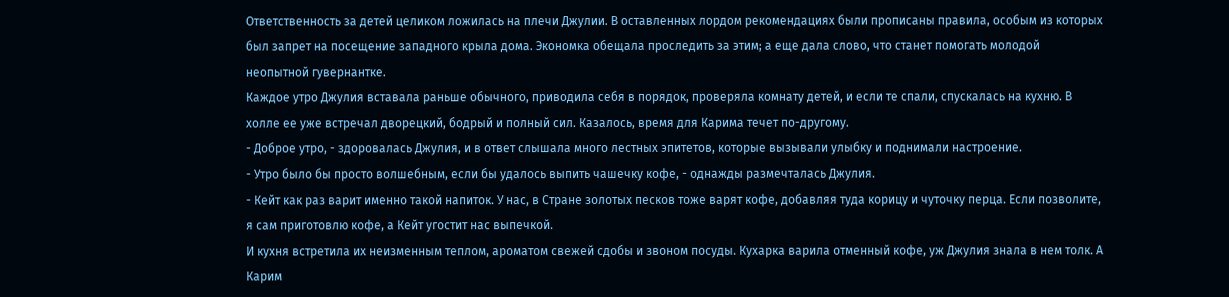Ответственность за детей целиком ложилась на плечи Джулии. В оставленных лордом рекомендациях были прописаны правила, особым из которых был запрет на посещение западного крыла дома. Экономка обещала проследить за этим; а еще дала слово, что станет помогать молодой неопытной гувернантке.
Каждое утро Джулия вставала раньше обычного, приводила себя в порядок, проверяла комнату детей, и если те спали, спускалась на кухню. В холле ее уже встречал дворецкий, бодрый и полный сил. Казалось, время для Карима течет по-другому.
- Доброе утро, - здоровалась Джулия, и в ответ слышала много лестных эпитетов, которые вызывали улыбку и поднимали настроение.
- Утро было бы просто волшебным, если бы удалось выпить чашечку кофе, - однажды размечталась Джулия.
- Кейт как раз варит именно такой напиток. У нас, в Стране золотых песков тоже варят кофе, добавляя туда корицу и чуточку перца. Если позволите, я сам приготовлю кофе, а Кейт угостит нас выпечкой.
И кухня встретила их неизменным теплом, ароматом свежей сдобы и звоном посуды. Кухарка варила отменный кофе, уж Джулия знала в нем толк. А Карим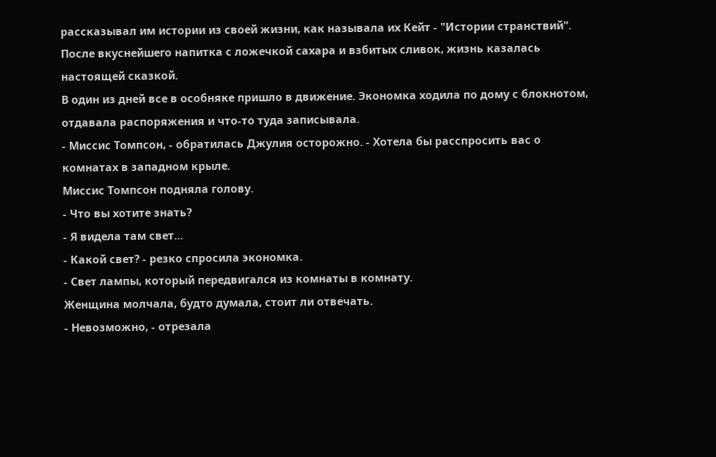рассказывал им истории из своей жизни, как называла их Кейт - "Истории странствий". После вкуснейшего напитка с ложечкой сахара и взбитых сливок, жизнь казалась настоящей сказкой.
В один из дней все в особняке пришло в движение. Экономка ходила по дому с блокнотом, отдавала распоряжения и что-то туда записывала.
- Миссис Томпсон, - обратилась Джулия осторожно. - Хотела бы расспросить вас о комнатах в западном крыле.
Миссис Томпсон подняла голову.
- Что вы хотите знать?
- Я видела там свет...
- Какой свет? - резко спросила экономка.
- Свет лампы, который передвигался из комнаты в комнату.
Женщина молчала, будто думала, стоит ли отвечать.
- Невозможно, - отрезала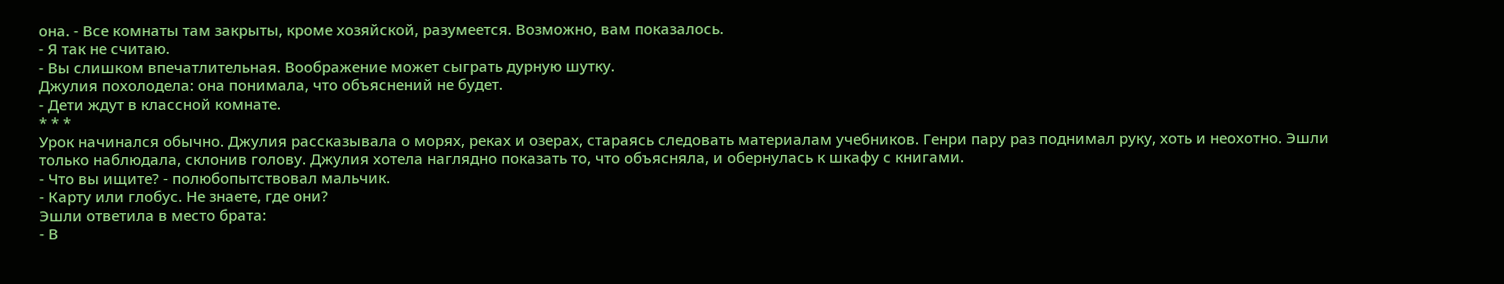она. - Все комнаты там закрыты, кроме хозяйской, разумеется. Возможно, вам показалось.
- Я так не считаю.
- Вы слишком впечатлительная. Воображение может сыграть дурную шутку.
Джулия похолодела: она понимала, что объяснений не будет.
- Дети ждут в классной комнате.
* * *
Урок начинался обычно. Джулия рассказывала о морях, реках и озерах, стараясь следовать материалам учебников. Генри пару раз поднимал руку, хоть и неохотно. Эшли только наблюдала, склонив голову. Джулия хотела наглядно показать то, что объясняла, и обернулась к шкафу с книгами.
- Что вы ищите? - полюбопытствовал мальчик.
- Карту или глобус. Не знаете, где они?
Эшли ответила в место брата:
- В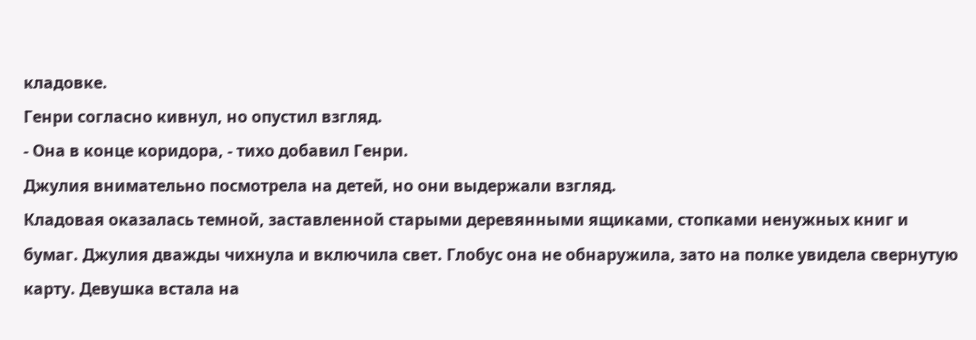кладовке.
Генри согласно кивнул, но опустил взгляд.
- Она в конце коридора, - тихо добавил Генри.
Джулия внимательно посмотрела на детей, но они выдержали взгляд.
Кладовая оказалась темной, заставленной старыми деревянными ящиками, стопками ненужных книг и бумаг. Джулия дважды чихнула и включила свет. Глобус она не обнаружила, зато на полке увидела свернутую карту. Девушка встала на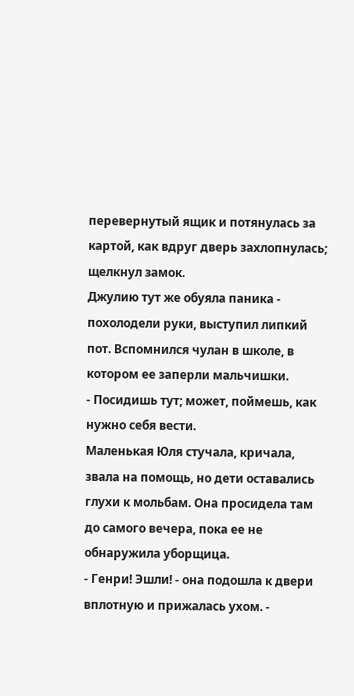перевернутый ящик и потянулась за картой, как вдруг дверь захлопнулась; щелкнул замок.
Джулию тут же обуяла паника - похолодели руки, выступил липкий пот. Вспомнился чулан в школе, в котором ее заперли мальчишки.
- Посидишь тут; может, поймешь, как нужно себя вести.
Маленькая Юля стучала, кричала, звала на помощь, но дети оставались глухи к мольбам. Она просидела там до самого вечера, пока ее не обнаружила уборщица.
- Генри! Эшли! - она подошла к двери вплотную и прижалась ухом. -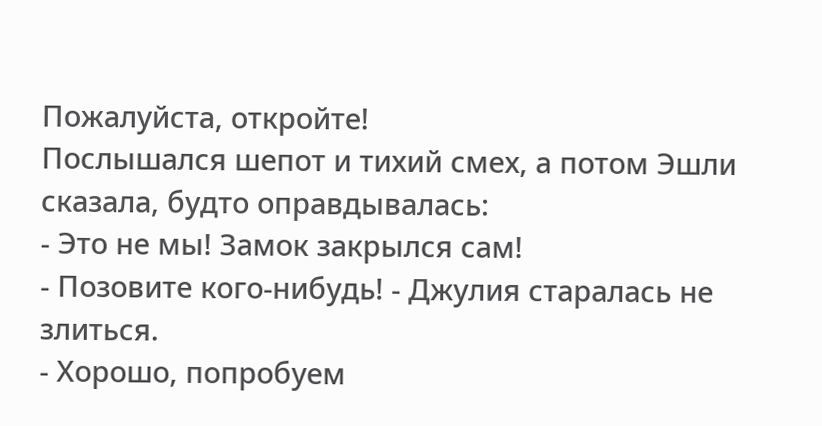Пожалуйста, откройте!
Послышался шепот и тихий смех, а потом Эшли сказала, будто оправдывалась:
- Это не мы! Замок закрылся сам!
- Позовите кого-нибудь! - Джулия старалась не злиться.
- Хорошо, попробуем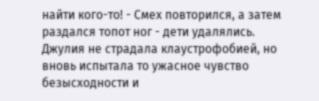найти кого-то! - Смех повторился, а затем раздался топот ног - дети удалялись.
Джулия не страдала клаустрофобией, но вновь испытала то ужасное чувство безысходности и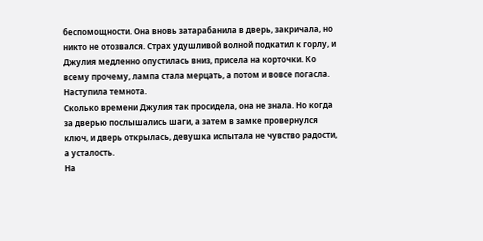беспомощности. Она вновь затарабанила в дверь, закричала, но никто не отозвался. Страх удушливой волной подкатил к горлу, и Джулия медленно опустилась вниз, присела на корточки. Ко всему прочему, лампа стала мерцать, а потом и вовсе погасла. Наступила темнота.
Сколько времени Джулия так просидела, она не знала. Но когда за дверью послышались шаги, а затем в замке провернулся ключ, и дверь открылась, девушка испытала не чувство радости, а усталость.
На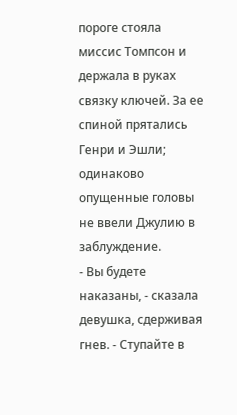пороге стояла миссис Томпсон и держала в руках связку ключей. За ее спиной прятались Генри и Эшли; одинаково опущенные головы не ввели Джулию в заблуждение.
- Вы будете наказаны, - сказала девушка, сдерживая гнев. - Ступайте в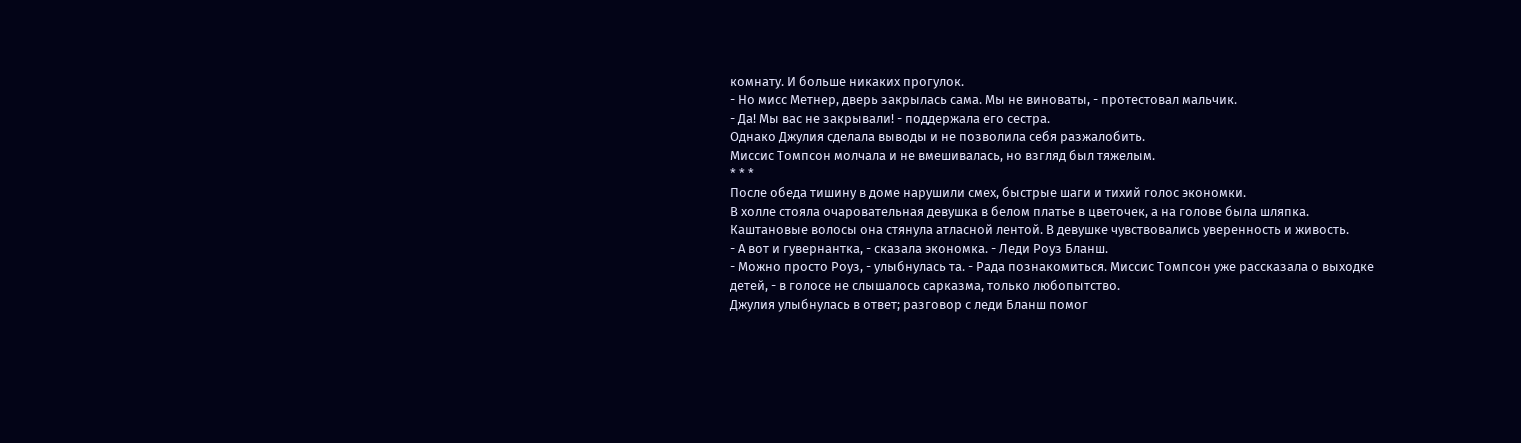комнату. И больше никаких прогулок.
- Но мисс Метнер, дверь закрылась сама. Мы не виноваты, - протестовал мальчик.
- Да! Мы вас не закрывали! - поддержала его сестра.
Однако Джулия сделала выводы и не позволила себя разжалобить.
Миссис Томпсон молчала и не вмешивалась, но взгляд был тяжелым.
* * *
После обеда тишину в доме нарушили смех, быстрые шаги и тихий голос экономки.
В холле стояла очаровательная девушка в белом платье в цветочек, а на голове была шляпка. Каштановые волосы она стянула атласной лентой. В девушке чувствовались уверенность и живость.
- А вот и гувернантка, - сказала экономка. - Леди Роуз Бланш.
- Можно просто Роуз, - улыбнулась та. - Рада познакомиться. Миссис Томпсон уже рассказала о выходке детей, - в голосе не слышалось сарказма, только любопытство.
Джулия улыбнулась в ответ; разговор с леди Бланш помог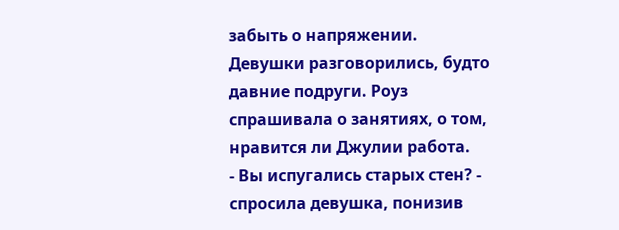забыть о напряжении. Девушки разговорились, будто давние подруги. Роуз спрашивала о занятиях, о том, нравится ли Джулии работа.
- Вы испугались старых стен? - спросила девушка, понизив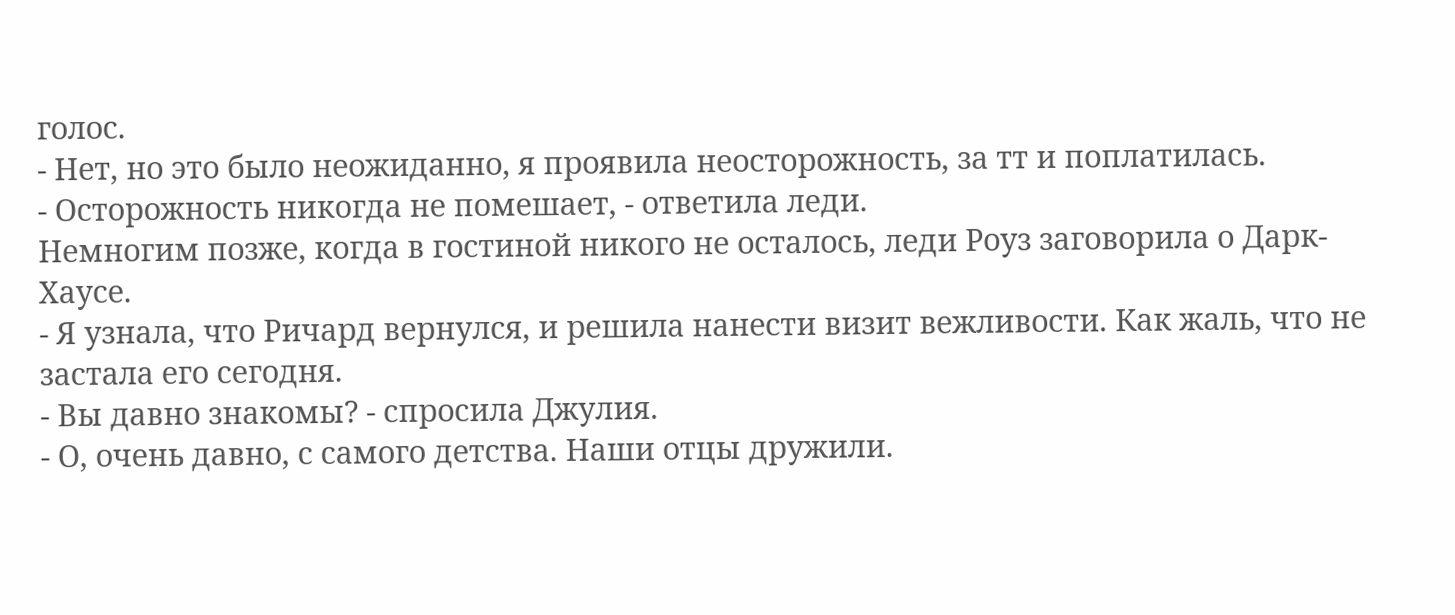голос.
- Нет, но это было неожиданно, я проявила неосторожность, за тт и поплатилась.
- Осторожность никогда не помешает, - ответила леди.
Немногим позже, когда в гостиной никого не осталось, леди Роуз заговорила о Дарк-Хаусе.
- Я узнала, что Ричард вернулся, и решила нанести визит вежливости. Как жаль, что не застала его сегодня.
- Вы давно знакомы? - спросила Джулия.
- О, очень давно, с самого детства. Наши отцы дружили.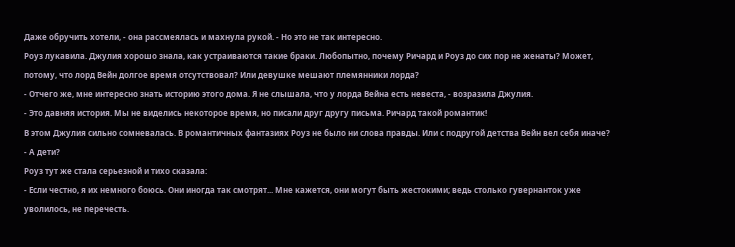Даже обручить хотели, - она рассмеялась и махнула рукой. - Но это не так интересно.
Роуз лукавила. Джулия хорошо знала, как устраиваются такие браки. Любопытно, почему Ричард и Роуз до сих пор не женаты? Может, потому, что лорд Вейн долгое время отсутствовал? Или девушке мешают племянники лорда?
- Отчего же, мне интересно знать историю этого дома. Я не слышала, что у лорда Вейна есть невеста, - возразила Джулия.
- Это давняя история. Мы не виделись некоторое время, но писали друг другу письма. Ричард такой романтик!
В этом Джулия сильно сомневалась. В романтичных фантазиях Роуз не было ни слова правды. Или с подругой детства Вейн вел себя иначе?
- А дети?
Роуз тут же стала серьезной и тихо сказала:
- Если честно, я их немного боюсь. Они иногда так смотрят... Мне кажется, они могут быть жестокими; ведь столько гувернанток уже уволилось, не перечесть.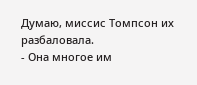Думаю, миссис Томпсон их разбаловала.
- Она многое им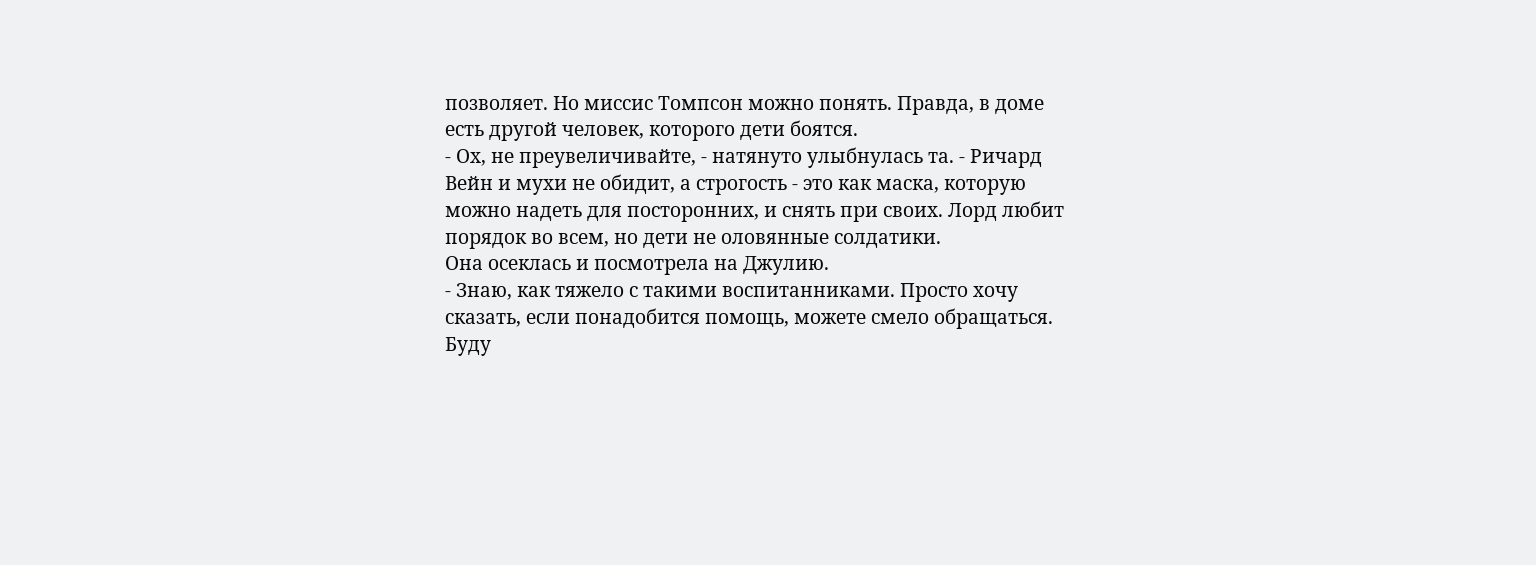позволяет. Но миссис Томпсон можно понять. Правда, в доме есть другой человек, которого дети боятся.
- Ох, не преувеличивайте, - натянуто улыбнулась та. - Ричард Вейн и мухи не обидит, а строгость - это как маска, которую можно надеть для посторонних, и снять при своих. Лорд любит порядок во всем, но дети не оловянные солдатики.
Она осеклась и посмотрела на Джулию.
- Знаю, как тяжело с такими воспитанниками. Просто хочу сказать, если понадобится помощь, можете смело обращаться. Буду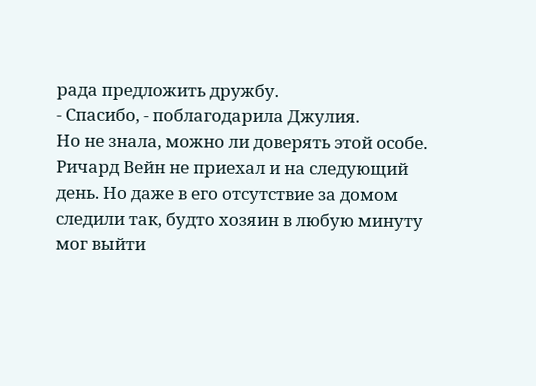рада предложить дружбу.
- Спасибо, - поблагодарила Джулия.
Но не знала, можно ли доверять этой особе.
Ричард Вейн не приехал и на следующий день. Но даже в его отсутствие за домом следили так, будто хозяин в любую минуту мог выйти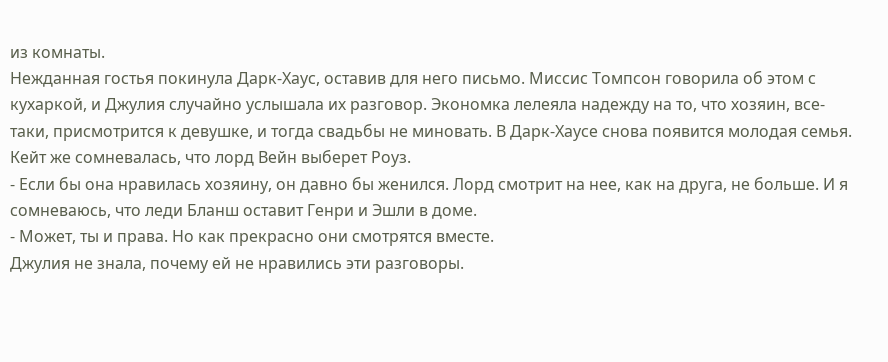из комнаты.
Нежданная гостья покинула Дарк-Хаус, оставив для него письмо. Миссис Томпсон говорила об этом с кухаркой, и Джулия случайно услышала их разговор. Экономка лелеяла надежду на то, что хозяин, все-таки, присмотрится к девушке, и тогда свадьбы не миновать. В Дарк-Хаусе снова появится молодая семья.
Кейт же сомневалась, что лорд Вейн выберет Роуз.
- Если бы она нравилась хозяину, он давно бы женился. Лорд смотрит на нее, как на друга, не больше. И я сомневаюсь, что леди Бланш оставит Генри и Эшли в доме.
- Может, ты и права. Но как прекрасно они смотрятся вместе.
Джулия не знала, почему ей не нравились эти разговоры.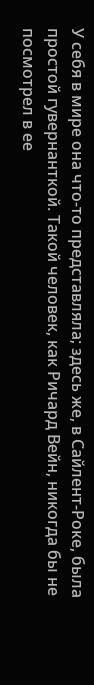У себя в мире она что-то представляла; здесь же, в Сайлент-Роке, была простой гувернанткой. Такой человек, как Ричард Вейн, никогда бы не посмотрел в ее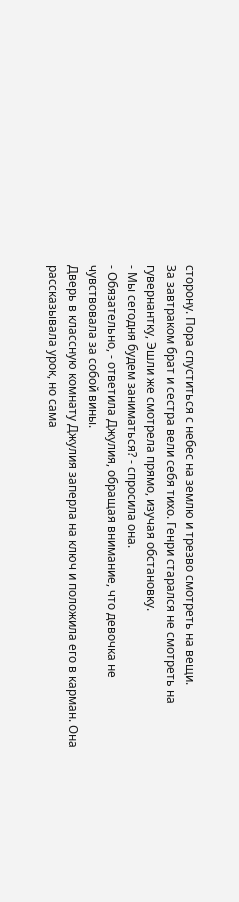сторону. Пора спуститься с небес на землю и трезво смотреть на вещи.
За завтраком брат и сестра вели себя тихо. Генри старался не смотреть на гувернантку, Эшли же смотрела прямо, изучая обстановку.
- Мы сегодня будем заниматься? - спросила она.
- Обязательно, - ответила Джулия, обращая внимание, что девочка не чувствовала за собой вины.
Дверь в классную комнату Джулия заперла на ключ и положила его в карман. Она рассказывала урок, но сама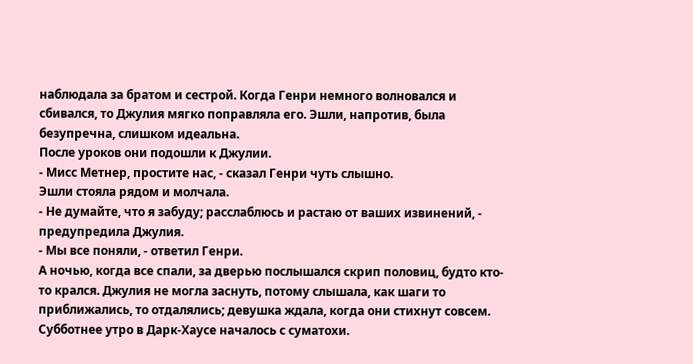наблюдала за братом и сестрой. Когда Генри немного волновался и сбивался, то Джулия мягко поправляла его. Эшли, напротив, была безупречна, слишком идеальна.
После уроков они подошли к Джулии.
- Мисс Метнер, простите нас, - сказал Генри чуть слышно.
Эшли стояла рядом и молчала.
- Не думайте, что я забуду; расслаблюсь и растаю от ваших извинений, - предупредила Джулия.
- Мы все поняли, - ответил Генри.
А ночью, когда все спали, за дверью послышался скрип половиц, будто кто-то крался. Джулия не могла заснуть, потому слышала, как шаги то приближались, то отдалялись; девушка ждала, когда они стихнут совсем.
Субботнее утро в Дарк-Хаусе началось с суматохи.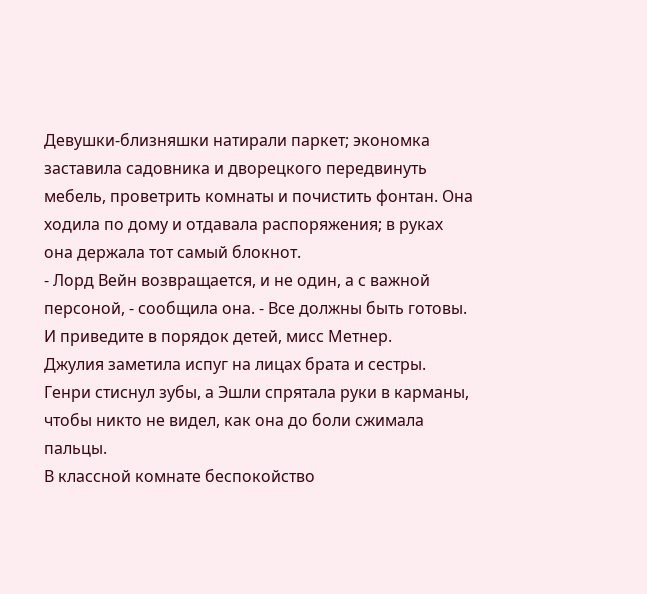Девушки-близняшки натирали паркет; экономка заставила садовника и дворецкого передвинуть мебель, проветрить комнаты и почистить фонтан. Она ходила по дому и отдавала распоряжения; в руках она держала тот самый блокнот.
- Лорд Вейн возвращается, и не один, а с важной персоной, - сообщила она. - Все должны быть готовы. И приведите в порядок детей, мисс Метнер.
Джулия заметила испуг на лицах брата и сестры. Генри стиснул зубы, а Эшли спрятала руки в карманы, чтобы никто не видел, как она до боли сжимала пальцы.
В классной комнате беспокойство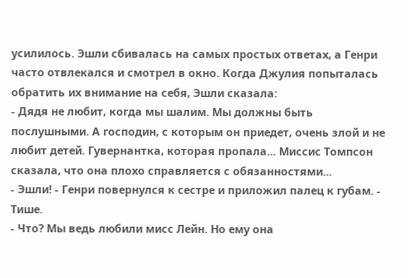усилилось. Эшли сбивалась на самых простых ответах, а Генри часто отвлекался и смотрел в окно. Когда Джулия попыталась обратить их внимание на себя, Эшли сказала:
- Дядя не любит, когда мы шалим. Мы должны быть послушными. А господин, с которым он приедет, очень злой и не любит детей. Гувернантка, которая пропала... Миссис Томпсон сказала, что она плохо справляется с обязанностями...
- Эшли! - Генри повернулся к сестре и приложил палец к губам. - Тише.
- Что? Мы ведь любили мисс Лейн. Но ему она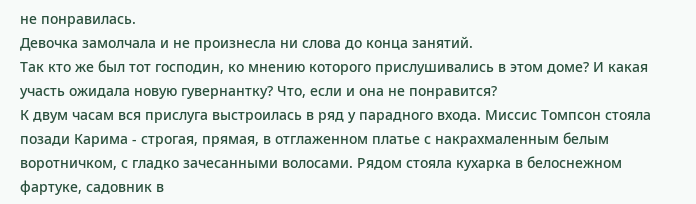не понравилась.
Девочка замолчала и не произнесла ни слова до конца занятий.
Так кто же был тот господин, ко мнению которого прислушивались в этом доме? И какая участь ожидала новую гувернантку? Что, если и она не понравится?
К двум часам вся прислуга выстроилась в ряд у парадного входа. Миссис Томпсон стояла позади Карима - строгая, прямая, в отглаженном платье с накрахмаленным белым воротничком, с гладко зачесанными волосами. Рядом стояла кухарка в белоснежном фартуке, садовник в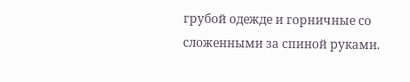грубой одежде и горничные со сложенными за спиной руками.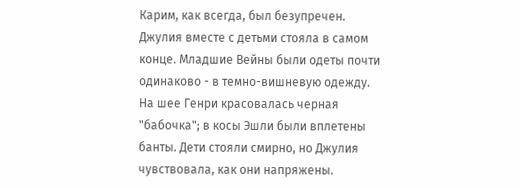Карим, как всегда, был безупречен.
Джулия вместе с детьми стояла в самом конце. Младшие Вейны были одеты почти одинаково - в темно-вишневую одежду. На шее Генри красовалась черная "бабочка"; в косы Эшли были вплетены банты. Дети стояли смирно, но Джулия чувствовала, как они напряжены.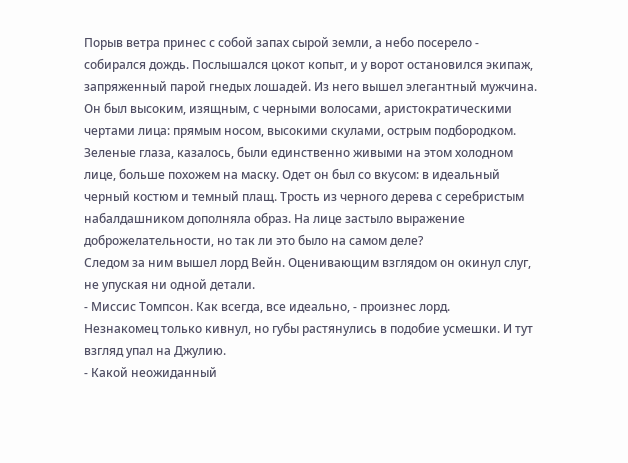Порыв ветра принес с собой запах сырой земли, а небо посерело - собирался дождь. Послышался цокот копыт, и у ворот остановился экипаж, запряженный парой гнедых лошадей. Из него вышел элегантный мужчина.
Он был высоким, изящным, с черными волосами, аристократическими чертами лица: прямым носом, высокими скулами, острым подбородком. Зеленые глаза, казалось, были единственно живыми на этом холодном лице, больше похожем на маску. Одет он был со вкусом: в идеальный черный костюм и темный плащ. Трость из черного дерева с серебристым набалдашником дополняла образ. На лице застыло выражение доброжелательности, но так ли это было на самом деле?
Следом за ним вышел лорд Вейн. Оценивающим взглядом он окинул слуг, не упуская ни одной детали.
- Миссис Томпсон. Как всегда, все идеально, - произнес лорд.
Незнакомец только кивнул, но губы растянулись в подобие усмешки. И тут взгляд упал на Джулию.
- Какой неожиданный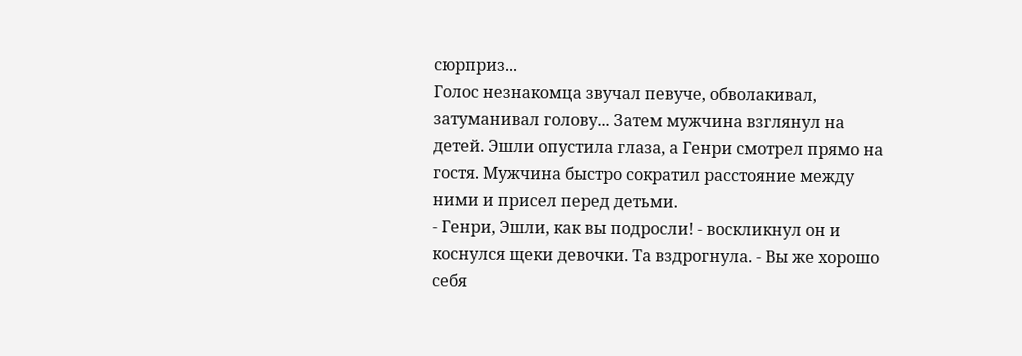сюрприз...
Голос незнакомца звучал певуче, обволакивал, затуманивал голову... Затем мужчина взглянул на детей. Эшли опустила глаза, а Генри смотрел прямо на гостя. Мужчина быстро сократил расстояние между ними и присел перед детьми.
- Генри, Эшли, как вы подросли! - воскликнул он и коснулся щеки девочки. Та вздрогнула. - Вы же хорошо себя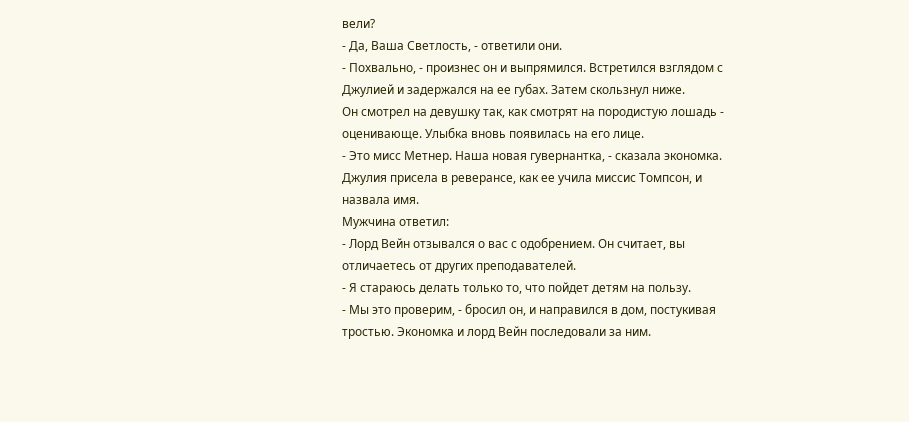вели?
- Да, Ваша Светлость, - ответили они.
- Похвально, - произнес он и выпрямился. Встретился взглядом с Джулией и задержался на ее губах. Затем скользнул ниже.
Он смотрел на девушку так, как смотрят на породистую лошадь - оценивающе. Улыбка вновь появилась на его лице.
- Это мисс Метнер. Наша новая гувернантка, - сказала экономка.
Джулия присела в реверансе, как ее учила миссис Томпсон, и назвала имя.
Мужчина ответил:
- Лорд Вейн отзывался о вас с одобрением. Он считает, вы отличаетесь от других преподавателей.
- Я стараюсь делать только то, что пойдет детям на пользу.
- Мы это проверим, - бросил он, и направился в дом, постукивая тростью. Экономка и лорд Вейн последовали за ним.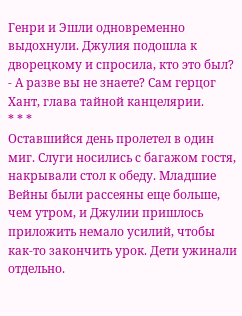Генри и Эшли одновременно выдохнули. Джулия подошла к дворецкому и спросила, кто это был?
- А разве вы не знаете? Сам герцог Хант, глава тайной канцелярии.
* * *
Оставшийся день пролетел в один миг. Слуги носились с багажом гостя, накрывали стол к обеду. Младшие Вейны были рассеяны еще больше, чем утром, и Джулии пришлось приложить немало усилий, чтобы как-то закончить урок. Дети ужинали отдельно.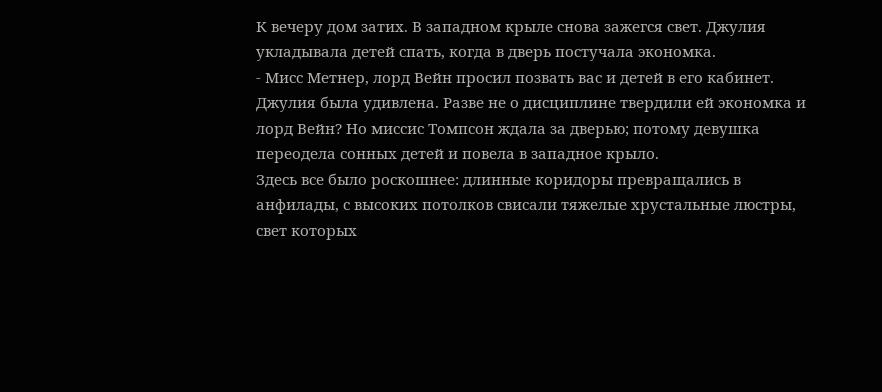К вечеру дом затих. В западном крыле снова зажегся свет. Джулия укладывала детей спать, когда в дверь постучала экономка.
- Мисс Метнер, лорд Вейн просил позвать вас и детей в его кабинет.
Джулия была удивлена. Разве не о дисциплине твердили ей экономка и лорд Вейн? Но миссис Томпсон ждала за дверью; потому девушка переодела сонных детей и повела в западное крыло.
Здесь все было роскошнее: длинные коридоры превращались в анфилады, с высоких потолков свисали тяжелые хрустальные люстры, свет которых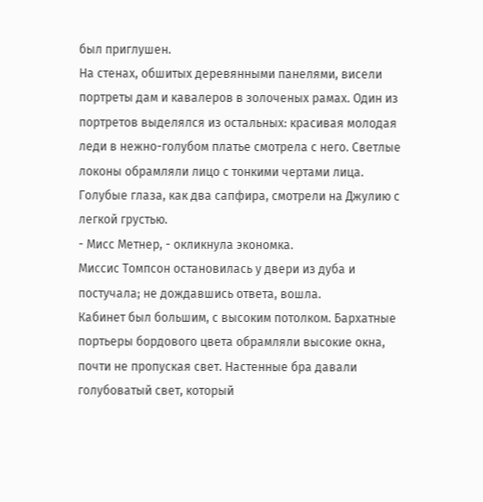был приглушен.
На стенах, обшитых деревянными панелями, висели портреты дам и кавалеров в золоченых рамах. Один из портретов выделялся из остальных: красивая молодая леди в нежно-голубом платье смотрела с него. Светлые локоны обрамляли лицо с тонкими чертами лица. Голубые глаза, как два сапфира, смотрели на Джулию с легкой грустью.
- Мисс Метнер, - окликнула экономка.
Миссис Томпсон остановилась у двери из дуба и постучала; не дождавшись ответа, вошла.
Кабинет был большим, с высоким потолком. Бархатные портьеры бордового цвета обрамляли высокие окна, почти не пропуская свет. Настенные бра давали голубоватый свет, который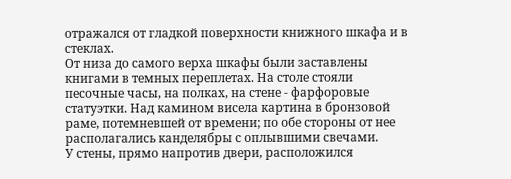отражался от гладкой поверхности книжного шкафа и в стеклах.
От низа до самого верха шкафы были заставлены книгами в темных переплетах. На столе стояли песочные часы, на полках, на стене - фарфоровые статуэтки. Над камином висела картина в бронзовой раме, потемневшей от времени; по обе стороны от нее располагались канделябры с оплывшими свечами.
У стены, прямо напротив двери, расположился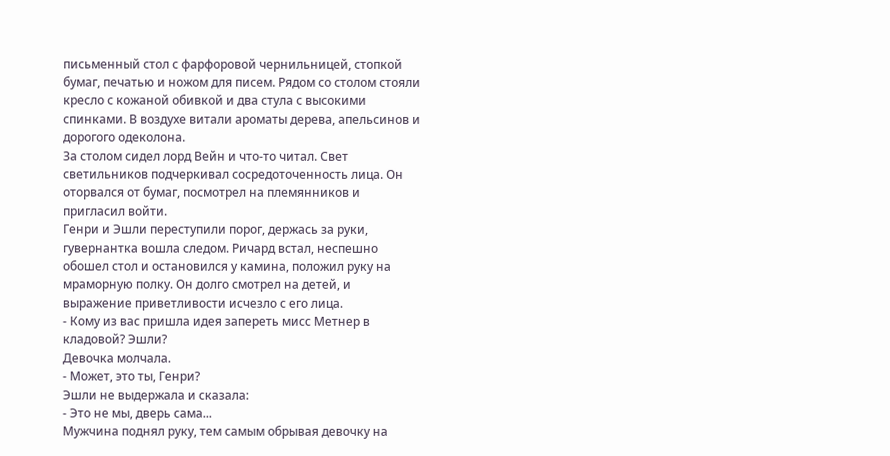письменный стол с фарфоровой чернильницей, стопкой бумаг, печатью и ножом для писем. Рядом со столом стояли кресло с кожаной обивкой и два стула с высокими спинками. В воздухе витали ароматы дерева, апельсинов и дорогого одеколона.
За столом сидел лорд Вейн и что-то читал. Свет светильников подчеркивал сосредоточенность лица. Он оторвался от бумаг, посмотрел на племянников и пригласил войти.
Генри и Эшли переступили порог, держась за руки, гувернантка вошла следом. Ричард встал, неспешно обошел стол и остановился у камина, положил руку на мраморную полку. Он долго смотрел на детей, и выражение приветливости исчезло с его лица.
- Кому из вас пришла идея запереть мисс Метнер в кладовой? Эшли?
Девочка молчала.
- Может, это ты, Генри?
Эшли не выдержала и сказала:
- Это не мы, дверь сама...
Мужчина поднял руку, тем самым обрывая девочку на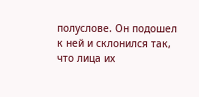полуслове. Он подошел к ней и склонился так, что лица их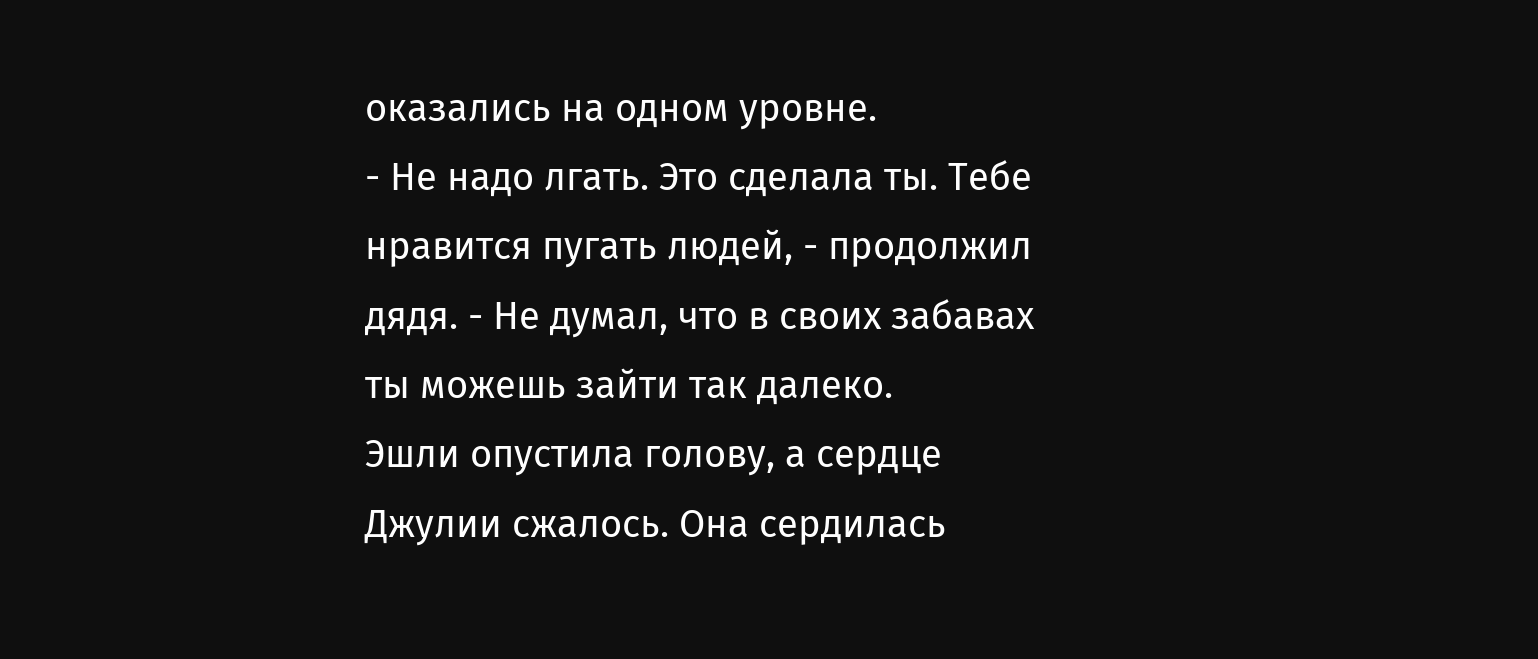оказались на одном уровне.
- Не надо лгать. Это сделала ты. Тебе нравится пугать людей, - продолжил дядя. - Не думал, что в своих забавах ты можешь зайти так далеко.
Эшли опустила голову, а сердце Джулии сжалось. Она сердилась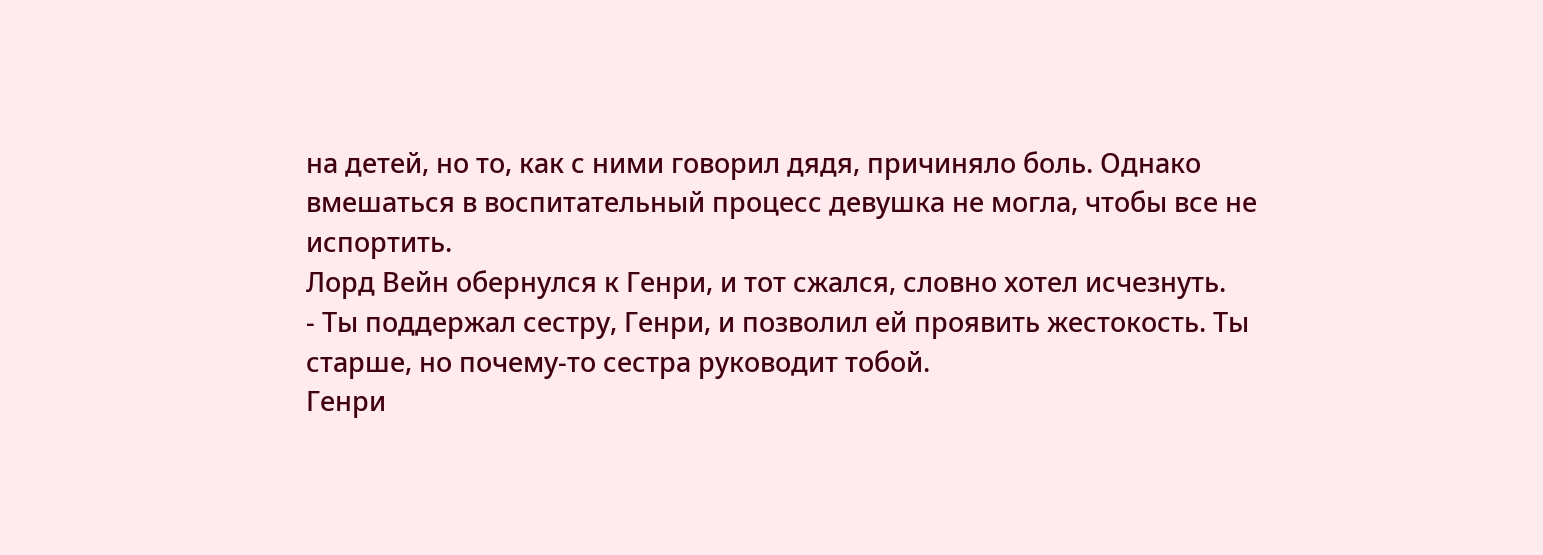на детей, но то, как с ними говорил дядя, причиняло боль. Однако вмешаться в воспитательный процесс девушка не могла, чтобы все не испортить.
Лорд Вейн обернулся к Генри, и тот сжался, словно хотел исчезнуть.
- Ты поддержал сестру, Генри, и позволил ей проявить жестокость. Ты старше, но почему-то сестра руководит тобой.
Генри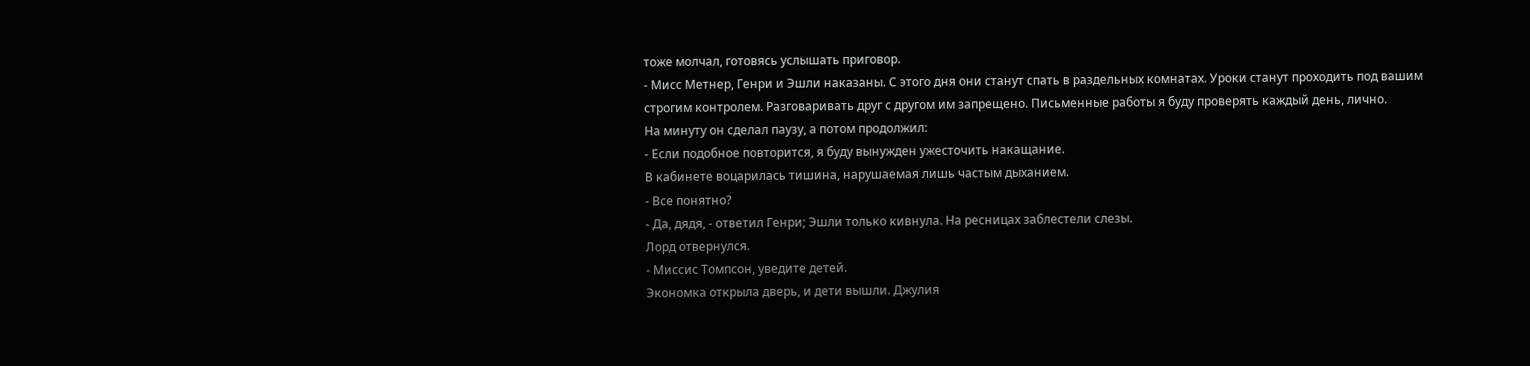тоже молчал, готовясь услышать приговор.
- Мисс Метнер, Генри и Эшли наказаны. С этого дня они станут спать в раздельных комнатах. Уроки станут проходить под вашим строгим контролем. Разговаривать друг с другом им запрещено. Письменные работы я буду проверять каждый день, лично.
На минуту он сделал паузу, а потом продолжил:
- Если подобное повторится, я буду вынужден ужесточить накащание.
В кабинете воцарилась тишина, нарушаемая лишь частым дыханием.
- Все понятно?
- Да, дядя, - ответил Генри; Эшли только кивнула. На ресницах заблестели слезы.
Лорд отвернулся.
- Миссис Томпсон, уведите детей.
Экономка открыла дверь, и дети вышли. Джулия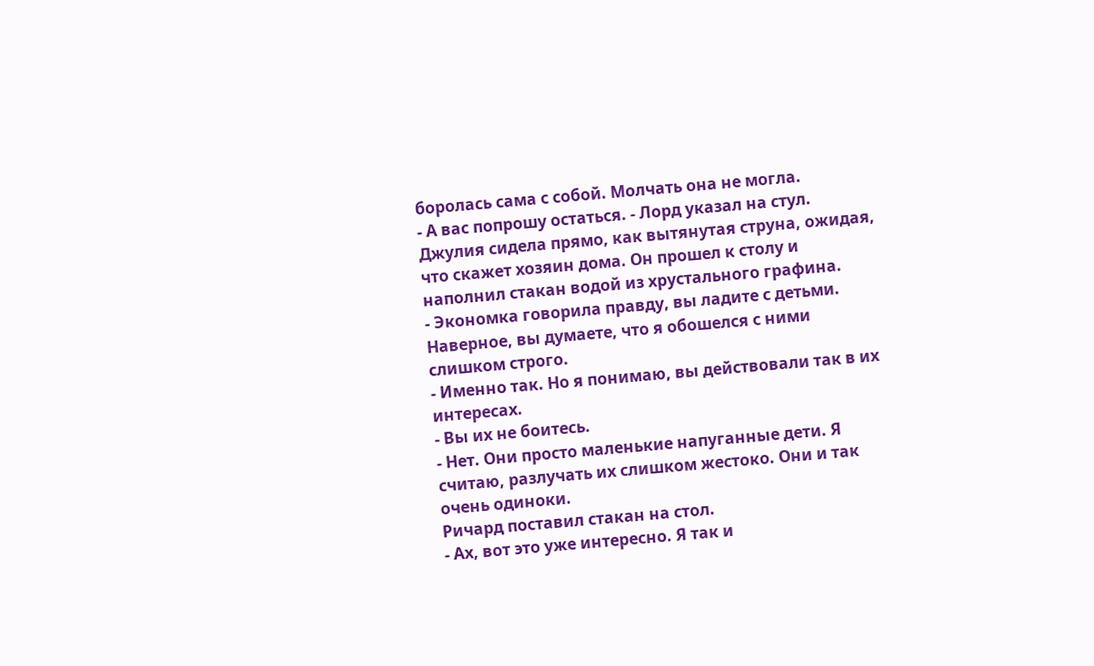боролась сама с собой. Молчать она не могла.
- А вас попрошу остаться. - Лорд указал на стул.
Джулия сидела прямо, как вытянутая струна, ожидая, что скажет хозяин дома. Он прошел к столу и наполнил стакан водой из хрустального графина.
- Экономка говорила правду, вы ладите с детьми. Наверное, вы думаете, что я обошелся с ними слишком строго.
- Именно так. Но я понимаю, вы действовали так в их интересах.
- Вы их не боитесь.
- Нет. Они просто маленькие напуганные дети. Я считаю, разлучать их слишком жестоко. Они и так очень одиноки.
Ричард поставил стакан на стол.
- Ах, вот это уже интересно. Я так и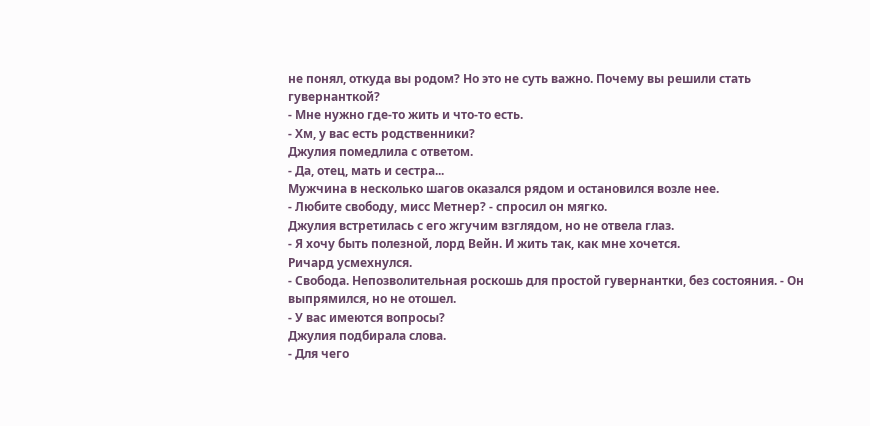не понял, откуда вы родом? Но это не суть важно. Почему вы решили стать гувернанткой?
- Мне нужно где-то жить и что-то есть.
- Хм, у вас есть родственники?
Джулия помедлила с ответом.
- Да, отец, мать и сестра...
Мужчина в несколько шагов оказался рядом и остановился возле нее.
- Любите свободу, мисс Метнер? - спросил он мягко.
Джулия встретилась с его жгучим взглядом, но не отвела глаз.
- Я хочу быть полезной, лорд Вейн. И жить так, как мне хочется.
Ричард усмехнулся.
- Свобода. Непозволительная роскошь для простой гувернантки, без состояния. - Он выпрямился, но не отошел.
- У вас имеются вопросы?
Джулия подбирала слова.
- Для чего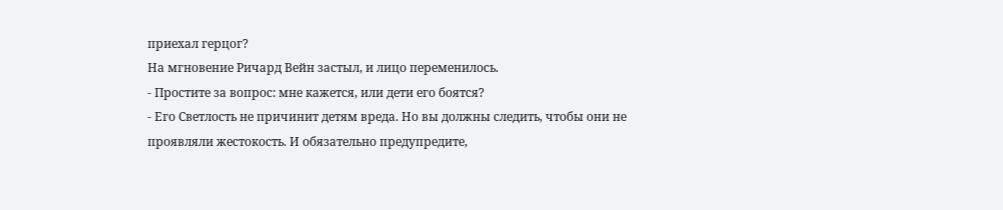приехал герцог?
На мгновение Ричард Вейн застыл, и лицо переменилось.
- Простите за вопрос: мне кажется, или дети его боятся?
- Его Светлость не причинит детям вреда. Но вы должны следить, чтобы они не проявляли жестокость. И обязательно предупредите,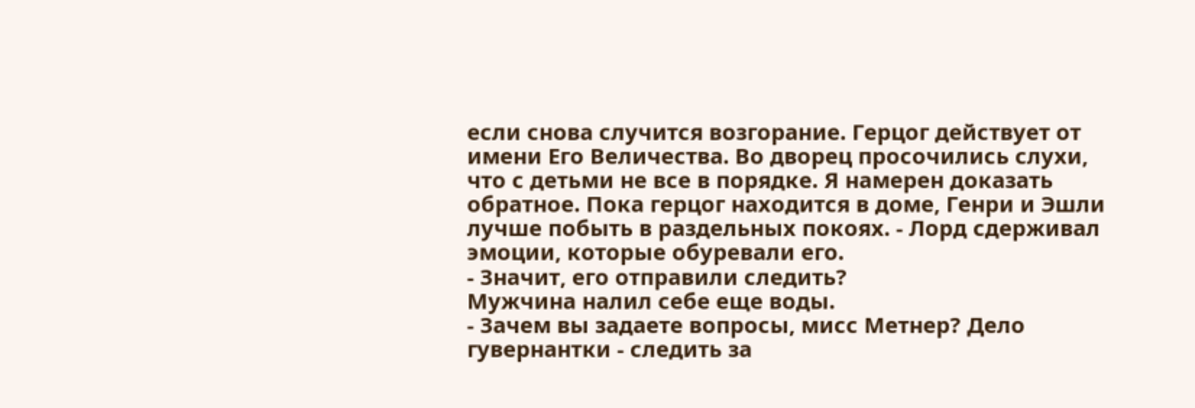если снова случится возгорание. Герцог действует от имени Его Величества. Во дворец просочились слухи, что с детьми не все в порядке. Я намерен доказать обратное. Пока герцог находится в доме, Генри и Эшли лучше побыть в раздельных покоях. - Лорд сдерживал эмоции, которые обуревали его.
- Значит, его отправили следить?
Мужчина налил себе еще воды.
- Зачем вы задаете вопросы, мисс Метнер? Дело гувернантки - следить за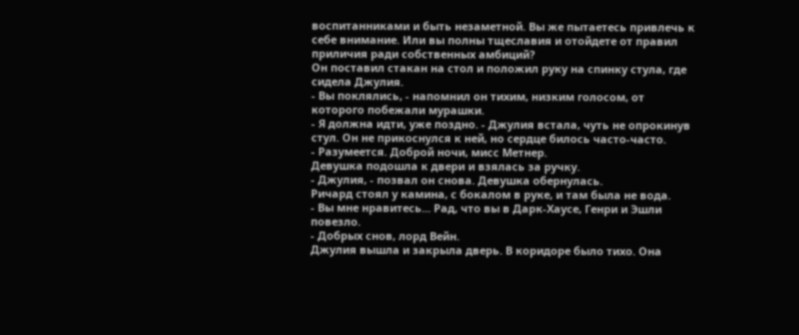воспитанниками и быть незаметной. Вы же пытаетесь привлечь к себе внимание. Или вы полны тщеславия и отойдете от правил приличия ради собственных амбиций?
Он поставил стакан на стол и положил руку на спинку стула, где сидела Джулия.
- Вы поклялись, - напомнил он тихим, низким голосом, от которого побежали мурашки.
- Я должна идти, уже поздно. - Джулия встала, чуть не опрокинув стул. Он не прикоснулся к ней, но сердце билось часто-часто.
- Разумеется. Доброй ночи, мисс Метнер.
Девушка подошла к двери и взялась за ручку.
- Джулия, - позвал он снова. Девушка обернулась.
Ричард стоял у камина, с бокалом в руке, и там была не вода.
- Вы мне нравитесь... Рад, что вы в Дарк-Хаусе, Генри и Эшли повезло.
- Добрых снов, лорд Вейн.
Джулия вышла и закрыла дверь. В коридоре было тихо. Она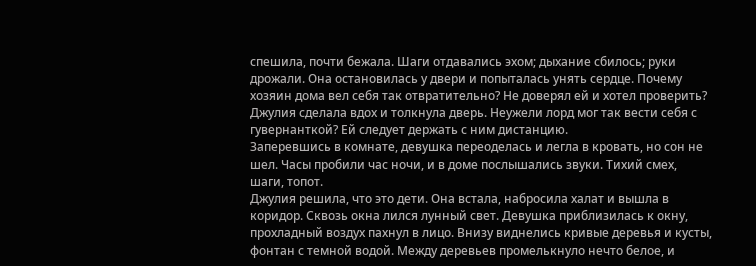спешила, почти бежала. Шаги отдавались эхом; дыхание сбилось; руки дрожали. Она остановилась у двери и попыталась унять сердце. Почему хозяин дома вел себя так отвратительно? Не доверял ей и хотел проверить?
Джулия сделала вдох и толкнула дверь. Неужели лорд мог так вести себя с гувернанткой? Ей следует держать с ним дистанцию.
Заперевшись в комнате, девушка переоделась и легла в кровать, но сон не шел. Часы пробили час ночи, и в доме послышались звуки. Тихий смех, шаги, топот.
Джулия решила, что это дети. Она встала, набросила халат и вышла в коридор. Сквозь окна лился лунный свет. Девушка приблизилась к окну, прохладный воздух пахнул в лицо. Внизу виднелись кривые деревья и кусты, фонтан с темной водой. Между деревьев промелькнуло нечто белое, и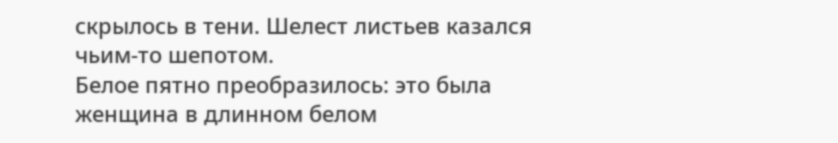скрылось в тени. Шелест листьев казался чьим-то шепотом.
Белое пятно преобразилось: это была женщина в длинном белом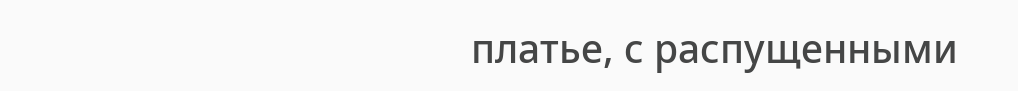платье, с распущенными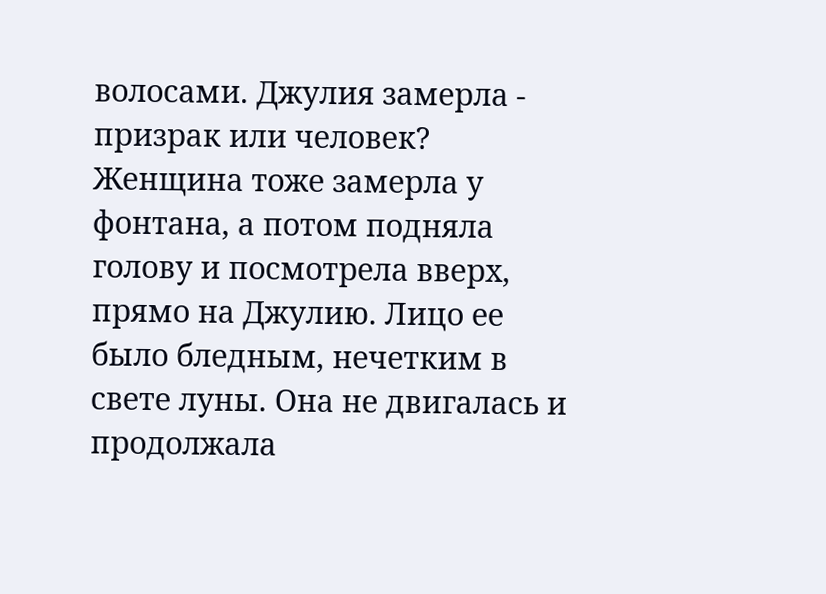волосами. Джулия замерла - призрак или человек? Женщина тоже замерла у фонтана, а потом подняла голову и посмотрела вверх, прямо на Джулию. Лицо ее было бледным, нечетким в свете луны. Она не двигалась и продолжала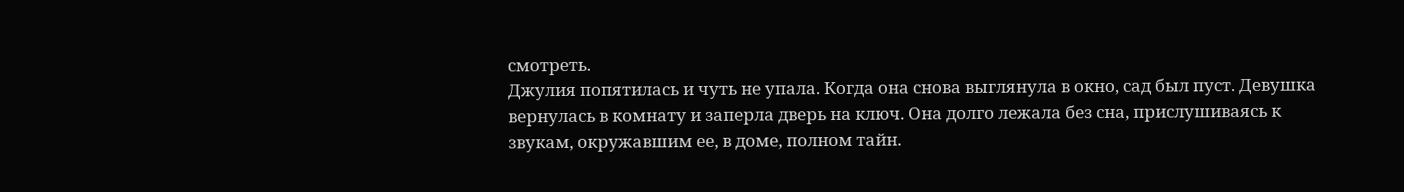смотреть.
Джулия попятилась и чуть не упала. Когда она снова выглянула в окно, сад был пуст. Девушка вернулась в комнату и заперла дверь на ключ. Она долго лежала без сна, прислушиваясь к звукам, окружавшим ее, в доме, полном тайн.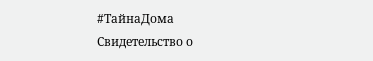#ТайнаДома
Свидетельство о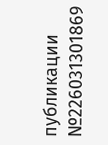публикации №226031301869